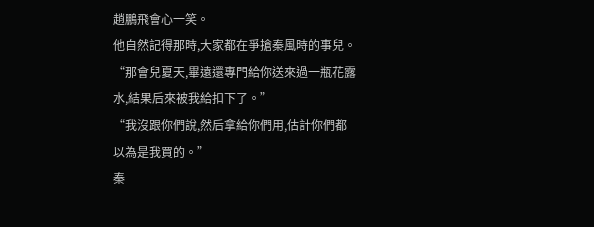趙鵬飛會心一笑。
他自然記得那時,大家都在爭搶秦風時的事兒。
“那會兒夏天,畢遠還專門給你送來過一瓶花露水,結果后來被我給扣下了。”
“我沒跟你們說,然后拿給你們用,估計你們都以為是我買的。”
秦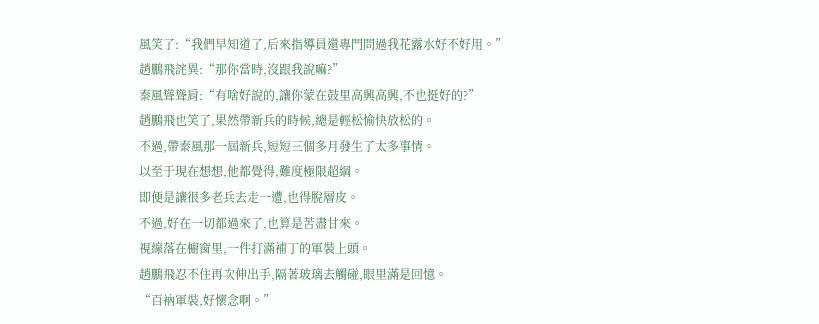風笑了:“我們早知道了,后來指導員還專門問過我花露水好不好用。”
趙鵬飛詫異:“那你當時,沒跟我說嘛?”
秦風聳聳肩:“有啥好說的,讓你蒙在鼓里高興高興,不也挺好的?”
趙鵬飛也笑了,果然帶新兵的時候,總是輕松愉快放松的。
不過,帶秦風那一屆新兵,短短三個多月發生了太多事情。
以至于現在想想,他都覺得,難度極限超綱。
即便是讓很多老兵去走一遭,也得脫層皮。
不過,好在一切都過來了,也算是苦盡甘來。
視線落在櫥窗里,一件打滿補丁的軍裝上頭。
趙鵬飛忍不住再次伸出手,隔著玻璃去觸碰,眼里滿是回憶。
“百衲軍裝,好懷念啊。”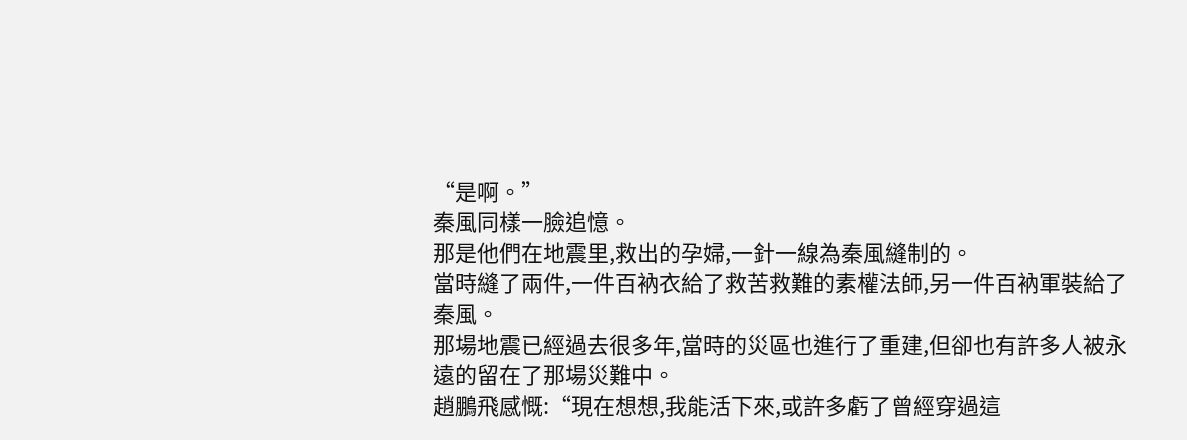“是啊。”
秦風同樣一臉追憶。
那是他們在地震里,救出的孕婦,一針一線為秦風縫制的。
當時縫了兩件,一件百衲衣給了救苦救難的素權法師,另一件百衲軍裝給了秦風。
那場地震已經過去很多年,當時的災區也進行了重建,但卻也有許多人被永遠的留在了那場災難中。
趙鵬飛感慨:“現在想想,我能活下來,或許多虧了曾經穿過這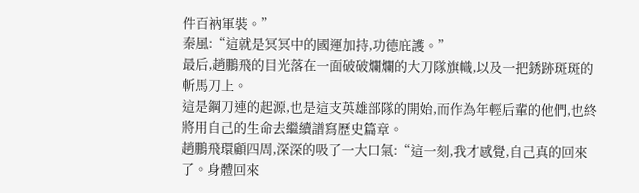件百衲軍裝。”
秦風:“這就是冥冥中的國運加持,功德庇護。”
最后,趙鵬飛的目光落在一面破破爛爛的大刀隊旗幟,以及一把銹跡斑斑的斬馬刀上。
這是鋼刀連的起源,也是這支英雄部隊的開始,而作為年輕后輩的他們,也終將用自己的生命去繼續譜寫歷史篇章。
趙鵬飛環顧四周,深深的吸了一大口氣:“這一刻,我才感覺,自己真的回來了。身體回來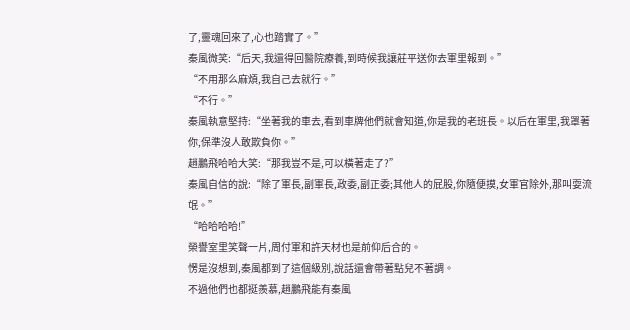了,靈魂回來了,心也踏實了。”
秦風微笑:“后天,我還得回醫院療養,到時候我讓莊平送你去軍里報到。”
“不用那么麻煩,我自己去就行。”
“不行。”
秦風執意堅持:“坐著我的車去,看到車牌他們就會知道,你是我的老班長。以后在軍里,我罩著你,保準沒人敢欺負你。”
趙鵬飛哈哈大笑:“那我豈不是,可以橫著走了?”
秦風自信的說:“除了軍長,副軍長,政委,副正委;其他人的屁股,你隨便摸,女軍官除外,那叫耍流氓。”
“哈哈哈哈!”
榮譽室里笑聲一片,周付軍和許天材也是前仰后合的。
愣是沒想到,秦風都到了這個級別,說話還會帶著點兒不著調。
不過他們也都挺羨慕,趙鵬飛能有秦風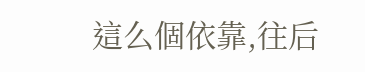這么個依靠,往后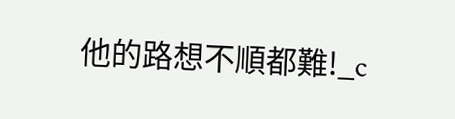他的路想不順都難!_c